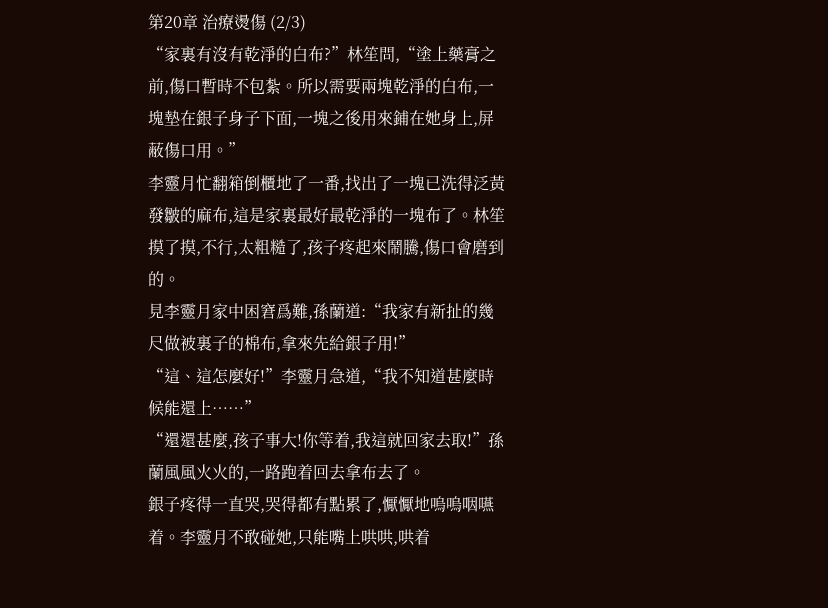第20章 治療燙傷 (2/3)
“家裏有沒有乾淨的白布?”林笙問,“塗上藥膏之前,傷口暫時不包紮。所以需要兩塊乾淨的白布,一塊墊在銀子身子下面,一塊之後用來鋪在她身上,屏蔽傷口用。”
李靈月忙翻箱倒櫃地了一番,找出了一塊已洗得泛黃發皺的麻布,這是家裏最好最乾淨的一塊布了。林笙摸了摸,不行,太粗糙了,孩子疼起來鬧騰,傷口會磨到的。
見李靈月家中困窘爲難,孫蘭道:“我家有新扯的幾尺做被裏子的棉布,拿來先給銀子用!”
“這、這怎麼好!”李靈月急道,“我不知道甚麼時候能還上……”
“還還甚麼,孩子事大!你等着,我這就回家去取!”孫蘭風風火火的,一路跑着回去拿布去了。
銀子疼得一直哭,哭得都有點累了,懨懨地嗚嗚咽嚥着。李靈月不敢碰她,只能嘴上哄哄,哄着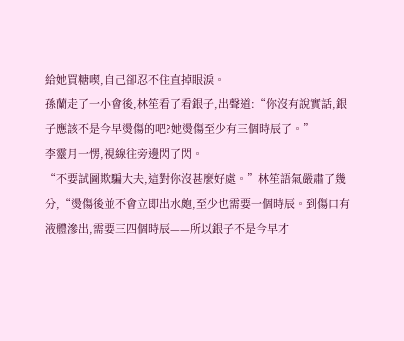給她買糖喫,自己卻忍不住直掉眼淚。
孫蘭走了一小會後,林笙看了看銀子,出聲道:“你沒有說實話,銀子應該不是今早燙傷的吧?她燙傷至少有三個時辰了。”
李靈月一愣,視線往旁邊閃了閃。
“不要試圖欺騙大夫,這對你沒甚麼好處。”林笙語氣嚴肅了幾分,“燙傷後並不會立即出水皰,至少也需要一個時辰。到傷口有液體滲出,需要三四個時辰——所以銀子不是今早才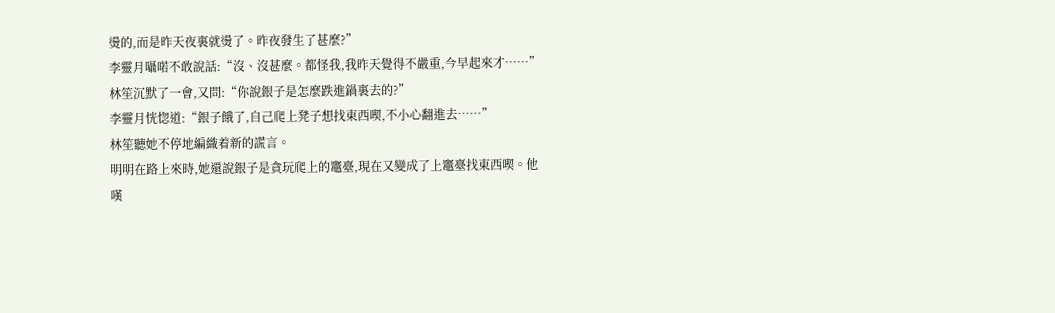燙的,而是昨天夜裏就燙了。昨夜發生了甚麼?”
李靈月囁喏不敢說話:“沒、沒甚麼。都怪我,我昨天覺得不嚴重,今早起來才……”
林笙沉默了一會,又問:“你說銀子是怎麼跌進鍋裏去的?”
李靈月恍惚道:“銀子餓了,自己爬上凳子想找東西喫,不小心翻進去……”
林笙聽她不停地編織着新的謊言。
明明在路上來時,她還說銀子是貪玩爬上的竈臺,現在又變成了上竈臺找東西喫。他嘆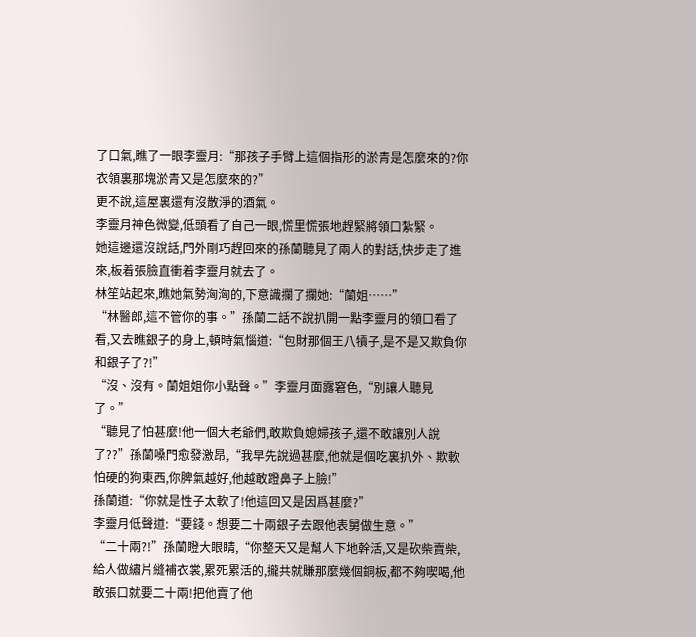了口氣,瞧了一眼李靈月:“那孩子手臂上這個指形的淤青是怎麼來的?你衣領裏那塊淤青又是怎麼來的?”
更不說,這屋裏還有沒散淨的酒氣。
李靈月神色微變,低頭看了自己一眼,慌里慌張地趕緊將領口紮緊。
她這邊還沒說話,門外剛巧趕回來的孫蘭聽見了兩人的對話,快步走了進來,板着張臉直衝着李靈月就去了。
林笙站起來,瞧她氣勢洶洶的,下意識攔了攔她:“蘭姐……”
“林醫郎,這不管你的事。”孫蘭二話不說扒開一點李靈月的領口看了看,又去瞧銀子的身上,頓時氣惱道:“包財那個王八犢子,是不是又欺負你和銀子了?!”
“沒、沒有。蘭姐姐你小點聲。”李靈月面露窘色,“別讓人聽見了。”
“聽見了怕甚麼!他一個大老爺們,敢欺負媳婦孩子,還不敢讓別人說了??”孫蘭嗓門愈發激昂,“我早先說過甚麼,他就是個吃裏扒外、欺軟怕硬的狗東西,你脾氣越好,他越敢蹬鼻子上臉!”
孫蘭道:“你就是性子太軟了!他這回又是因爲甚麼?”
李靈月低聲道:“要錢。想要二十兩銀子去跟他表舅做生意。”
“二十兩?!”孫蘭瞪大眼睛,“你整天又是幫人下地幹活,又是砍柴賣柴,給人做繡片縫補衣裳,累死累活的,攏共就賺那麼幾個銅板,都不夠喫喝,他敢張口就要二十兩!把他賣了他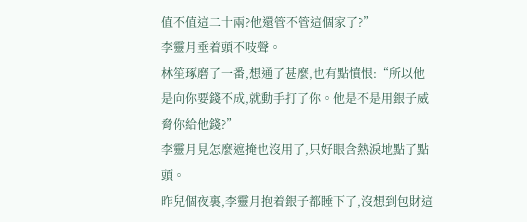值不值這二十兩?他還管不管這個家了?”
李靈月垂着頭不吱聲。
林笙琢磨了一番,想通了甚麼,也有點憤恨:“所以他是向你要錢不成,就動手打了你。他是不是用銀子威脅你給他錢?”
李靈月見怎麼遮掩也沒用了,只好眼含熱淚地點了點頭。
昨兒個夜裏,李靈月抱着銀子都睡下了,沒想到包財這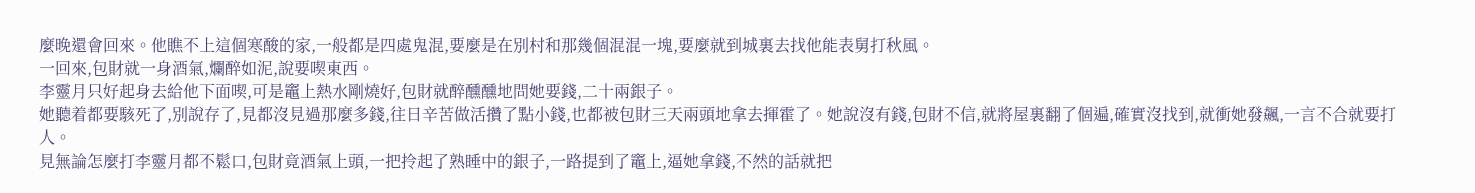麼晚還會回來。他瞧不上這個寒酸的家,一般都是四處鬼混,要麼是在別村和那幾個混混一塊,要麼就到城裏去找他能表舅打秋風。
一回來,包財就一身酒氣,爛醉如泥,說要喫東西。
李靈月只好起身去給他下面喫,可是竈上熱水剛燒好,包財就醉醺醺地問她要錢,二十兩銀子。
她聽着都要駭死了,別說存了,見都沒見過那麼多錢,往日辛苦做活攢了點小錢,也都被包財三天兩頭地拿去揮霍了。她說沒有錢,包財不信,就將屋裏翻了個遍,確實沒找到,就衝她發飆,一言不合就要打人。
見無論怎麼打李靈月都不鬆口,包財竟酒氣上頭,一把拎起了熟睡中的銀子,一路提到了竈上,逼她拿錢,不然的話就把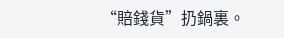“賠錢貨”扔鍋裏。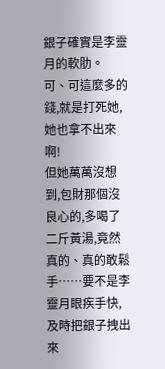銀子確實是李靈月的軟肋。
可、可這麼多的錢,就是打死她,她也拿不出來啊!
但她萬萬沒想到,包財那個沒良心的,多喝了二斤黃湯,竟然真的、真的敢鬆手……要不是李靈月眼疾手快,及時把銀子拽出來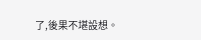了,後果不堪設想。